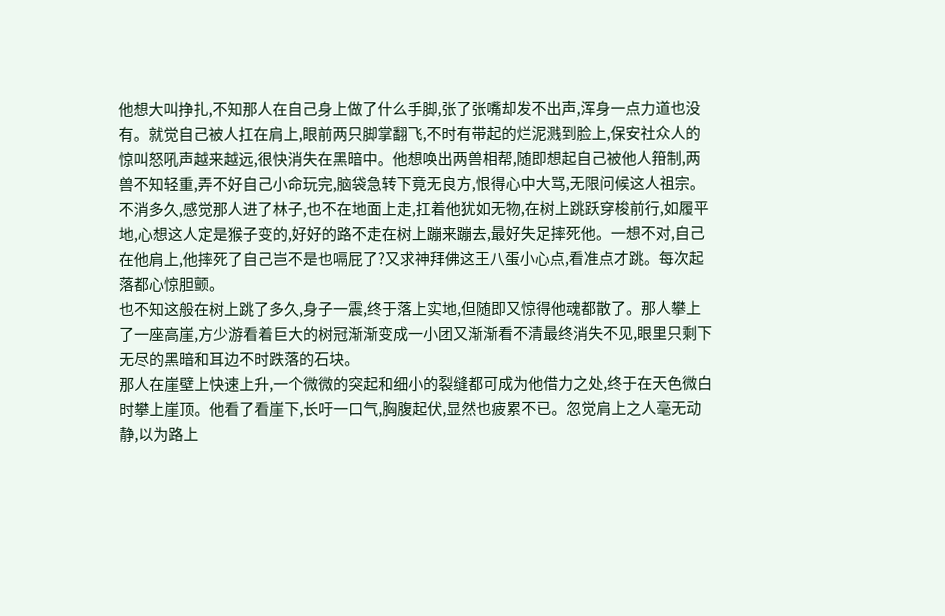他想大叫挣扎,不知那人在自己身上做了什么手脚,张了张嘴却发不出声,浑身一点力道也没有。就觉自己被人扛在肩上,眼前两只脚掌翻飞,不时有带起的烂泥溅到脸上,保安社众人的惊叫怒吼声越来越远,很快消失在黑暗中。他想唤出两兽相帮,随即想起自己被他人箝制,两兽不知轻重,弄不好自己小命玩完,脑袋急转下竟无良方,恨得心中大骂,无限问候这人祖宗。
不消多久,感觉那人进了林子,也不在地面上走,扛着他犹如无物,在树上跳跃穿梭前行,如履平地,心想这人定是猴子变的,好好的路不走在树上蹦来蹦去,最好失足摔死他。一想不对,自己在他肩上,他摔死了自己岂不是也嗝屁了?又求神拜佛这王八蛋小心点,看准点才跳。每次起落都心惊胆颤。
也不知这般在树上跳了多久,身子一震,终于落上实地,但随即又惊得他魂都散了。那人攀上了一座高崖,方少游看着巨大的树冠渐渐变成一小团又渐渐看不清最终消失不见,眼里只剩下无尽的黑暗和耳边不时跌落的石块。
那人在崖壁上快速上升,一个微微的突起和细小的裂缝都可成为他借力之处,终于在天色微白时攀上崖顶。他看了看崖下,长吁一口气,胸腹起伏,显然也疲累不已。忽觉肩上之人毫无动静,以为路上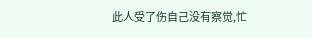此人受了伤自己没有察觉,忙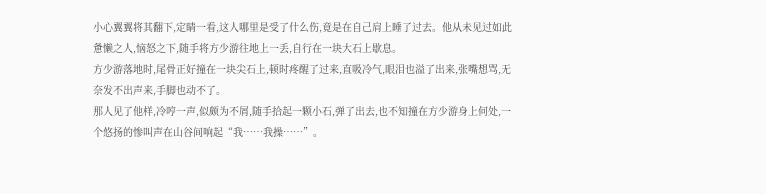小心翼翼将其翻下,定睛一看,这人哪里是受了什么伤,竟是在自己肩上睡了过去。他从未见过如此惫懒之人,恼怒之下,随手将方少游往地上一丢,自行在一块大石上歇息。
方少游落地时,尾骨正好撞在一块尖石上,顿时疼醒了过来,直吸冷气,眼泪也溢了出来,张嘴想骂,无奈发不出声来,手脚也动不了。
那人见了他样,冷哼一声,似颇为不屑,随手拾起一颗小石,弹了出去,也不知撞在方少游身上何处,一个悠扬的惨叫声在山谷间响起“我……我操……”。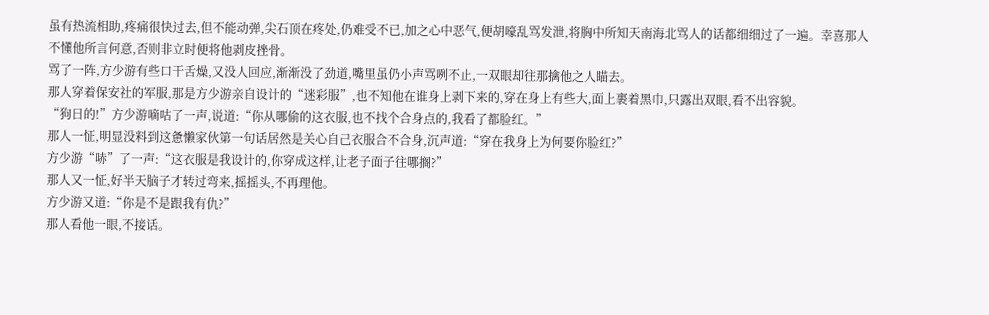虽有热流相助,疼痛很快过去,但不能动弹,尖石顶在疼处,仍难受不已,加之心中恶气,便胡嚎乱骂发泄,将胸中所知天南海北骂人的话都细细过了一遍。幸喜那人不懂他所言何意,否则非立时便将他剥皮挫骨。
骂了一阵,方少游有些口干舌燥,又没人回应,渐渐没了劲道,嘴里虽仍小声骂咧不止,一双眼却往那擒他之人瞄去。
那人穿着保安社的军服,那是方少游亲自设计的“迷彩服”,也不知他在谁身上剥下来的,穿在身上有些大,面上裹着黑巾,只露出双眼,看不出容貌。
“狗日的!”方少游嘀咕了一声,说道:“你从哪偷的这衣服,也不找个合身点的,我看了都脸红。”
那人一怔,明显没料到这惫懒家伙第一句话居然是关心自己衣服合不合身,沉声道:“穿在我身上为何要你脸红?”
方少游“哧”了一声:“这衣服是我设计的,你穿成这样,让老子面子往哪搁?”
那人又一怔,好半天脑子才转过弯来,摇摇头,不再理他。
方少游又道:“你是不是跟我有仇?”
那人看他一眼,不接话。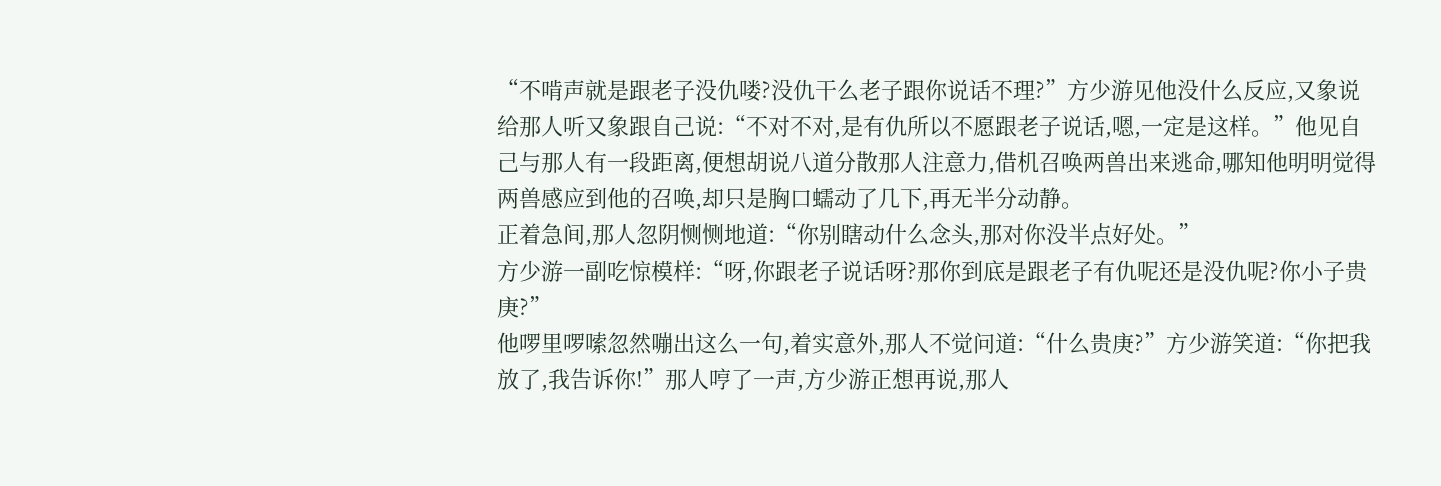“不啃声就是跟老子没仇喽?没仇干么老子跟你说话不理?”方少游见他没什么反应,又象说给那人听又象跟自己说:“不对不对,是有仇所以不愿跟老子说话,嗯,一定是这样。”他见自己与那人有一段距离,便想胡说八道分散那人注意力,借机召唤两兽出来逃命,哪知他明明觉得两兽感应到他的召唤,却只是胸口蠕动了几下,再无半分动静。
正着急间,那人忽阴恻恻地道:“你别瞎动什么念头,那对你没半点好处。”
方少游一副吃惊模样:“呀,你跟老子说话呀?那你到底是跟老子有仇呢还是没仇呢?你小子贵庚?”
他啰里啰嗦忽然嘣出这么一句,着实意外,那人不觉问道:“什么贵庚?”方少游笑道:“你把我放了,我告诉你!”那人哼了一声,方少游正想再说,那人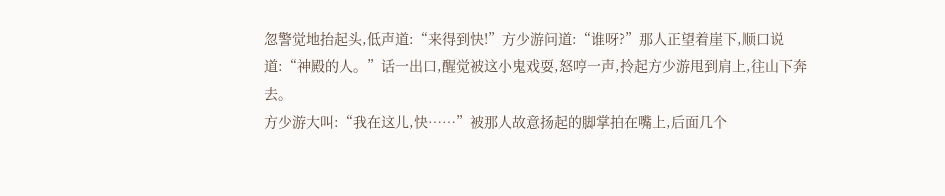忽警觉地抬起头,低声道:“来得到快!”方少游问道:“谁呀?”那人正望着崖下,顺口说道:“神殿的人。”话一出口,醒觉被这小鬼戏耍,怒哼一声,拎起方少游甩到肩上,往山下奔去。
方少游大叫:“我在这儿,快……”被那人故意扬起的脚掌拍在嘴上,后面几个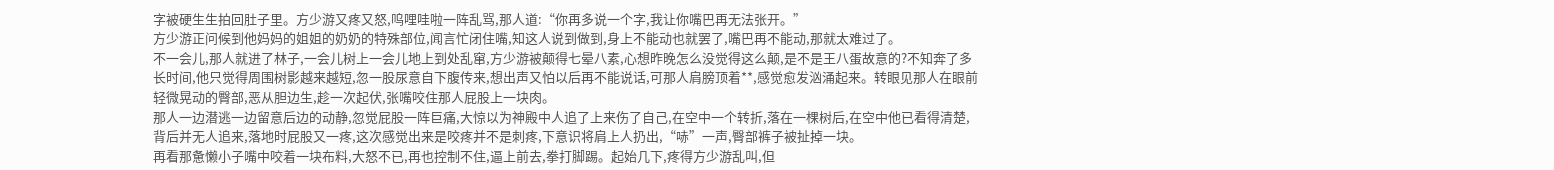字被硬生生拍回肚子里。方少游又疼又怒,呜哩哇啦一阵乱骂,那人道:“你再多说一个字,我让你嘴巴再无法张开。”
方少游正问候到他妈妈的姐姐的奶奶的特殊部位,闻言忙闭住嘴,知这人说到做到,身上不能动也就罢了,嘴巴再不能动,那就太难过了。
不一会儿,那人就进了林子,一会儿树上一会儿地上到处乱窜,方少游被颠得七晕八素,心想昨晚怎么没觉得这么颠,是不是王八蛋故意的?不知奔了多长时间,他只觉得周围树影越来越短,忽一股尿意自下腹传来,想出声又怕以后再不能说话,可那人肩膀顶着**,感觉愈发汹涌起来。转眼见那人在眼前轻微晃动的臀部,恶从胆边生,趁一次起伏,张嘴咬住那人屁股上一块肉。
那人一边潜逃一边留意后边的动静,忽觉屁股一阵巨痛,大惊以为神殿中人追了上来伤了自己,在空中一个转折,落在一棵树后,在空中他已看得清楚,背后并无人追来,落地时屁股又一疼,这次感觉出来是咬疼并不是刺疼,下意识将肩上人扔出,“哧”一声,臀部裤子被扯掉一块。
再看那惫懒小子嘴中咬着一块布料,大怒不已,再也控制不住,逼上前去,拳打脚踢。起始几下,疼得方少游乱叫,但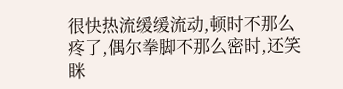很快热流缓缓流动,顿时不那么疼了,偶尔拳脚不那么密时,还笑眯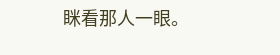眯看那人一眼。